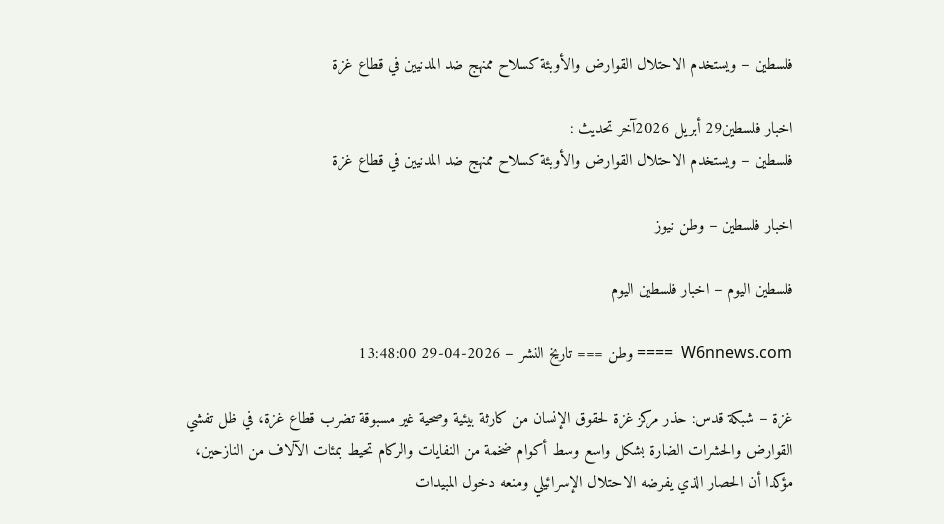فلسطين – ويستخدم الاحتلال القوارض والأوبئة كسلاح ممنهج ضد المدنيين في قطاع غزة

اخبار فلسطين29 أبريل 2026آخر تحديث :
فلسطين – ويستخدم الاحتلال القوارض والأوبئة كسلاح ممنهج ضد المدنيين في قطاع غزة

اخبار فلسطين – وطن نيوز

فلسطين اليوم – اخبار فلسطين اليوم

W6nnews.com  ==== وطن === تاريخ النشر – 2026-04-29 13:48:00

غزة – شبكة قدس: حذر مركز غزة لحقوق الإنسان من كارثة بيئية وصحية غير مسبوقة تضرب قطاع غزة، في ظل تفشي القوارض والحشرات الضارة بشكل واسع وسط أكوام ضخمة من النفايات والركام تحيط بمئات الآلاف من النازحين، مؤكدا أن الحصار الذي يفرضه الاحتلال الإسرائيلي ومنعه دخول المبيدات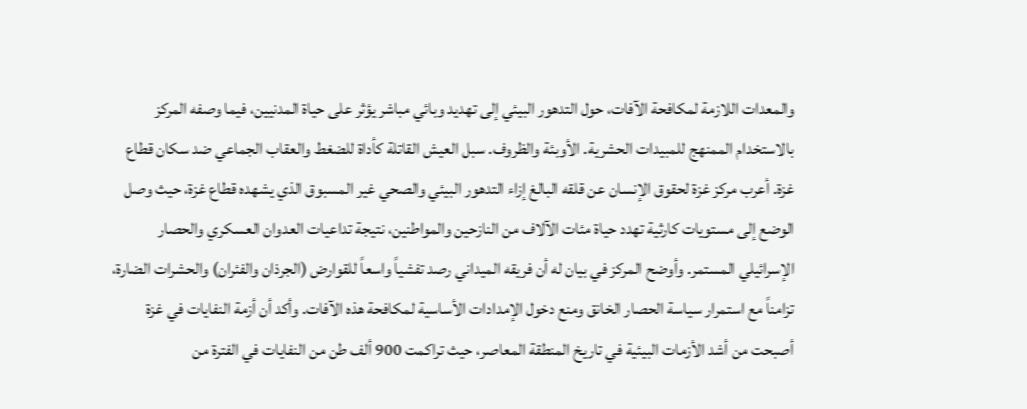والمعدات اللازمة لمكافحة الآفات، حول التدهور البيئي إلى تهديد وبائي مباشر يؤثر على حياة المدنيين، فيما وصفه المركز بالاستخدام الممنهج للمبيدات الحشرية. الأوبئة والظروف. سبل العيش القاتلة كأداة للضغط والعقاب الجماعي ضد سكان قطاع غزة. أعرب مركز غزة لحقوق الإنسان عن قلقه البالغ إزاء التدهور البيئي والصحي غير المسبوق الذي يشهده قطاع غزة، حيث وصل الوضع إلى مستويات كارثية تهدد حياة مئات الآلاف من النازحين والمواطنين، نتيجة تداعيات العدوان العسكري والحصار الإسرائيلي المستمر. وأوضح المركز في بيان له أن فريقه الميداني رصد تفشياً واسعاً للقوارض (الجرذان والفئران) والحشرات الضارة، تزامناً مع استمرار سياسة الحصار الخانق ومنع دخول الإمدادات الأساسية لمكافحة هذه الآفات. وأكد أن أزمة النفايات في غزة أصبحت من أشد الأزمات البيئية في تاريخ المنطقة المعاصر، حيث تراكمت 900 ألف طن من النفايات في الفترة من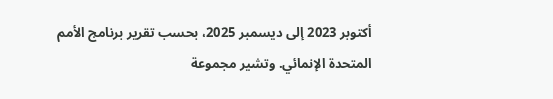أكتوبر 2023 إلى ديسمبر 2025، بحسب تقرير برنامج الأمم المتحدة الإنمائي. وتشير مجموعة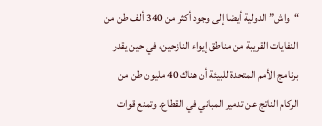“واش” الدولية أيضا إلى وجود أكثر من 340 ألف طن من النفايات القريبة من مناطق إيواء النازحين، في حين يقدر برنامج الأمم المتحدة للبيئة أن هناك 40 مليون طن من الركام الناتج عن تدمير المباني في القطاع. وتمنع قوات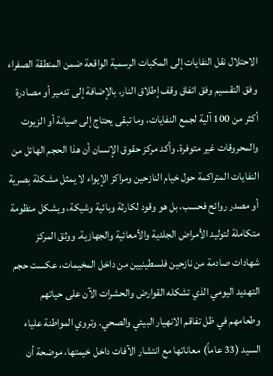الاحتلال نقل النفايات إلى المكبات الرسمية الواقعة ضمن المنطقة الصفراء وفق التقسيم وفق اتفاق وقف إطلاق النار، بالإضافة إلى تدمير أو مصادرة أكثر من 100 آلية لجمع النفايات، وما تبقى يحتاج إلى صيانة أو الزيوت والمحروقات غير متوفرة. وأكد مركز حقوق الإنسان أن هذا الحجم الهائل من النفايات المتراكمة حول خيام النازحين ومراكز الإيواء لا يمثل مشكلة بصرية أو مصدر روائح فحسب، بل هو وقود لكارثة وبائية وشيكة، ويشكل منظومة متكاملة لتوليد الأمراض الجلدية والأمعائية والجهازية. ووثق المركز شهادات صادمة من نازحين فلسطينيين من داخل المخيمات، عكست حجم التهديد اليومي الذي تشكله القوارض والحشرات الآن على حياتهم وطعامهم في ظل تفاقم الانهيار البيئي والصحي. وتروي المواطنة علياء السيد (33 عاماً) معاناتها مع انتشار الآفات داخل خيمتها، موضحة أن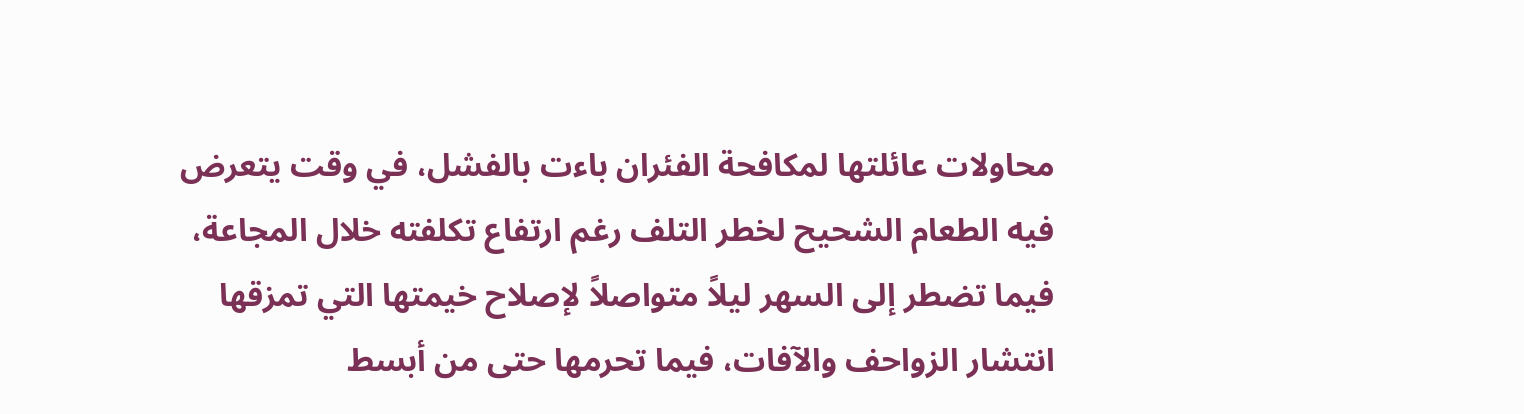محاولات عائلتها لمكافحة الفئران باءت بالفشل، في وقت يتعرض فيه الطعام الشحيح لخطر التلف رغم ارتفاع تكلفته خلال المجاعة، فيما تضطر إلى السهر ليلاً متواصلاً لإصلاح خيمتها التي تمزقها انتشار الزواحف والآفات، فيما تحرمها حتى من أبسط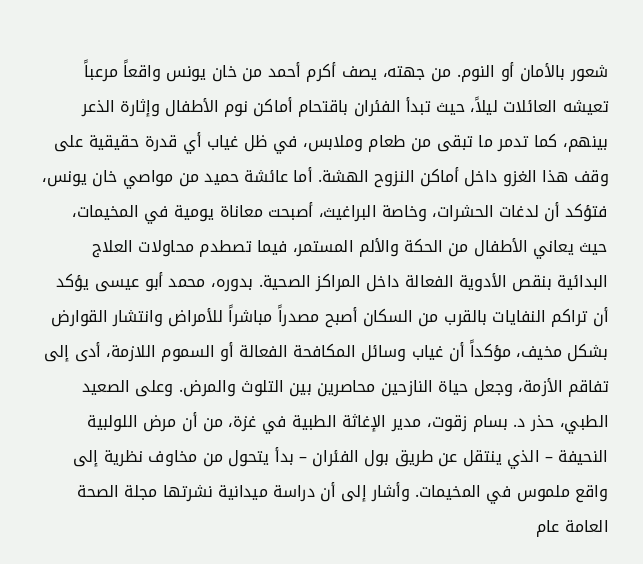شعور بالأمان أو النوم. من جهته، يصف أكرم أحمد من خان يونس واقعاً مرعباً تعيشه العائلات ليلاً، حيث تبدأ الفئران باقتحام أماكن نوم الأطفال وإثارة الذعر بينهم، كما تدمر ما تبقى من طعام وملابس، في ظل غياب أي قدرة حقيقية على وقف هذا الغزو داخل أماكن النزوح الهشة. أما عائشة حميد من مواصي خان يونس، فتؤكد أن لدغات الحشرات، وخاصة البراغيث، أصبحت معاناة يومية في المخيمات، حيث يعاني الأطفال من الحكة والألم المستمر، فيما تصطدم محاولات العلاج البدائية بنقص الأدوية الفعالة داخل المراكز الصحية. بدوره، محمد أبو عيسى يؤكد أن تراكم النفايات بالقرب من السكان أصبح مصدراً مباشراً للأمراض وانتشار القوارض بشكل مخيف، مؤكداً أن غياب وسائل المكافحة الفعالة أو السموم اللازمة، أدى إلى تفاقم الأزمة، وجعل حياة النازحين محاصرين بين التلوث والمرض. وعلى الصعيد الطبي، حذر د. بسام زقوت، مدير الإغاثة الطبية في غزة، من أن مرض اللولبية النحيفة – الذي ينتقل عن طريق بول الفئران – بدأ يتحول من مخاوف نظرية إلى واقع ملموس في المخيمات. وأشار إلى أن دراسة ميدانية نشرتها مجلة الصحة العامة عام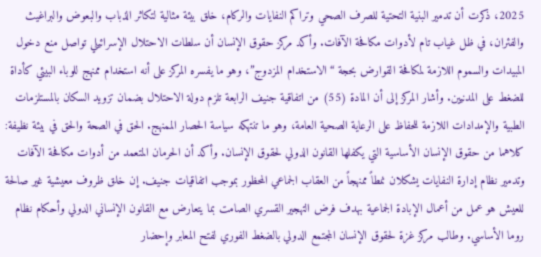2025، ذكرت أن تدمير البنية التحتية للصرف الصحي وتراكم النفايات والركام، خلق بيئة مثالية لتكاثر الذباب والبعوض والبراغيث والفئران، في ظل غياب تام لأدوات مكافحة الآفات. وأكد مركز حقوق الإنسان أن سلطات الاحتلال الإسرائيلي تواصل منع دخول المبيدات والسموم اللازمة لمكافحة القوارض بحجة “الاستخدام المزدوج”، وهو ما يفسره المركز على أنه استخدام ممنهج للوباء البيئي كأداة للضغط على المدنيين. وأشار المركز إلى أن المادة (55) من اتفاقية جنيف الرابعة تلزم دولة الاحتلال بضمان تزويد السكان بالمستلزمات الطبية والإمدادات اللازمة للحفاظ على الرعاية الصحية العامة، وهو ما تنتهكه سياسة الحصار الممنهج. الحق في الصحة والحق في بيئة نظيفة: كلاهما من حقوق الإنسان الأساسية التي يكفلها القانون الدولي لحقوق الإنسان. وأكد أن الحرمان المتعمد من أدوات مكافحة الآفات وتدمير نظام إدارة النفايات يشكلان نمطاً ممنهجاً من العقاب الجماعي المحظور بموجب اتفاقيات جنيف. إن خلق ظروف معيشية غير صالحة للعيش هو عمل من أعمال الإبادة الجماعية بهدف فرض التهجير القسري الصامت بما يتعارض مع القانون الإنساني الدولي وأحكام نظام روما الأساسي. وطالب مركز غزة لحقوق الإنسان المجتمع الدولي بالضغط الفوري لفتح المعابر وإحضار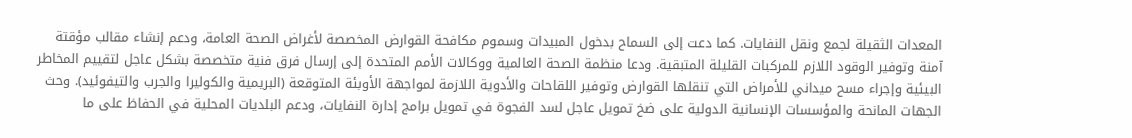المعدات الثقيلة لجمع ونقل النفايات. كما دعت إلى السماح بدخول المبيدات وسموم مكافحة القوارض المخصصة لأغراض الصحة العامة، ودعم إنشاء مقالب مؤقتة آمنة وتوفير الوقود اللازم للمركبات القليلة المتبقية. ودعا منظمة الصحة العالمية ووكالات الأمم المتحدة إلى إرسال فرق فنية متخصصة بشكل عاجل لتقييم المخاطر البيئية وإجراء مسح ميداني للأمراض التي تنقلها القوارض وتوفير اللقاحات والأدوية اللازمة لمواجهة الأوبئة المتوقعة (البريمية والكوليرا والجرب والتيفوئيد). وحث الجهات المانحة والمؤسسات الإنسانية الدولية على ضخ تمويل عاجل لسد الفجوة في تمويل برامج إدارة النفايات، ودعم البلديات المحلية في الحفاظ على ما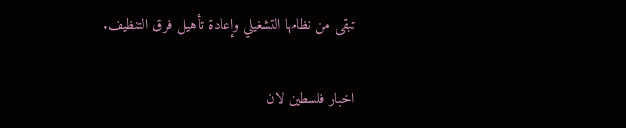تبقى من نظامها التشغيلي وإعادة تأهيل فرق التنظيف.

اخبار فلسطين لان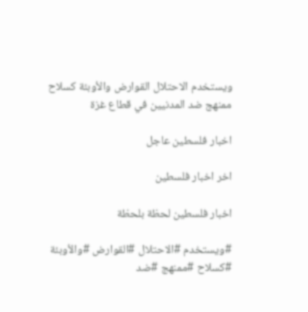ويستخدم الاحتلال القوارض والأوبئة كسلاح ممنهج ضد المدنيين في قطاع غزة

اخبار فلسطين عاجل

اخر اخبار فلسطين

اخبار فلسطين لحظة بلحظة

#ويستخدم #الاحتلال #القوارض #والأوبئة #كسلاح #ممنهج #ضد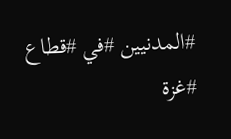#المدنيين #في #قطاع #غزة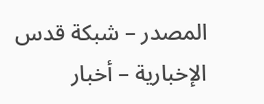المصدر – شبكة قدس الإخبارية – أخبار